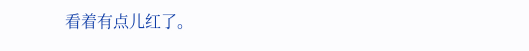看着有点儿红了。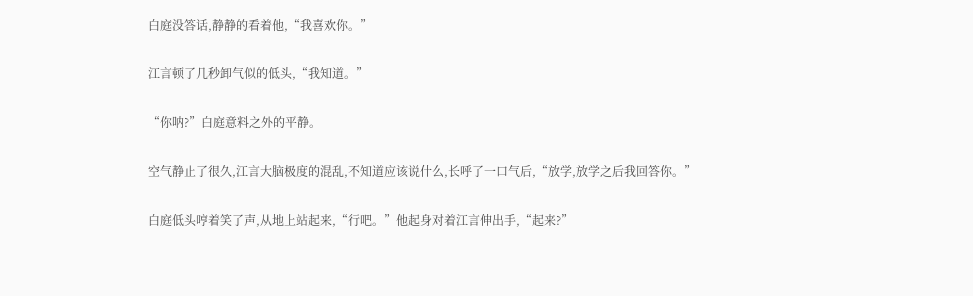白庭没答话,静静的看着他,“我喜欢你。”

江言顿了几秒卸气似的低头,“我知道。”

“你呐?”白庭意料之外的平静。

空气静止了很久,江言大脑极度的混乱,不知道应该说什么,长呼了一口气后,“放学,放学之后我回答你。”

白庭低头哼着笑了声,从地上站起来,“行吧。”他起身对着江言伸出手,“起来?”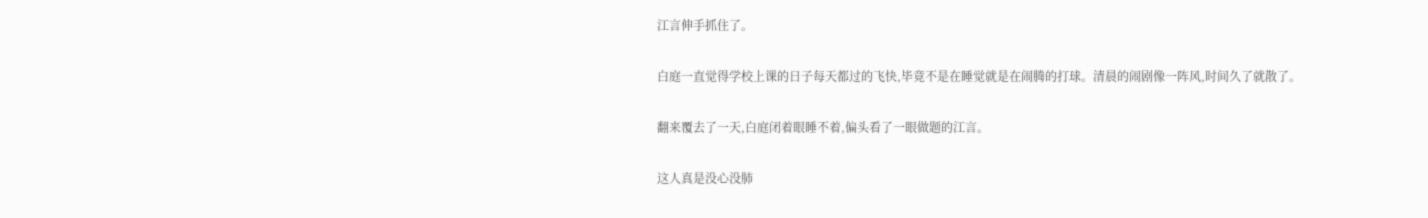江言伸手抓住了。

白庭一直觉得学校上课的日子每天都过的飞快,毕竟不是在睡觉就是在闹腾的打球。清晨的闹剧像一阵风,时间久了就散了。

翻来覆去了一天,白庭闭着眼睡不着,偏头看了一眼做题的江言。

这人真是没心没肺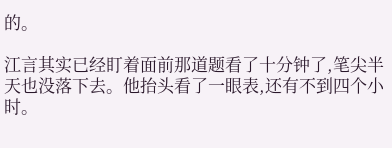的。

江言其实已经盯着面前那道题看了十分钟了,笔尖半天也没落下去。他抬头看了一眼表,还有不到四个小时。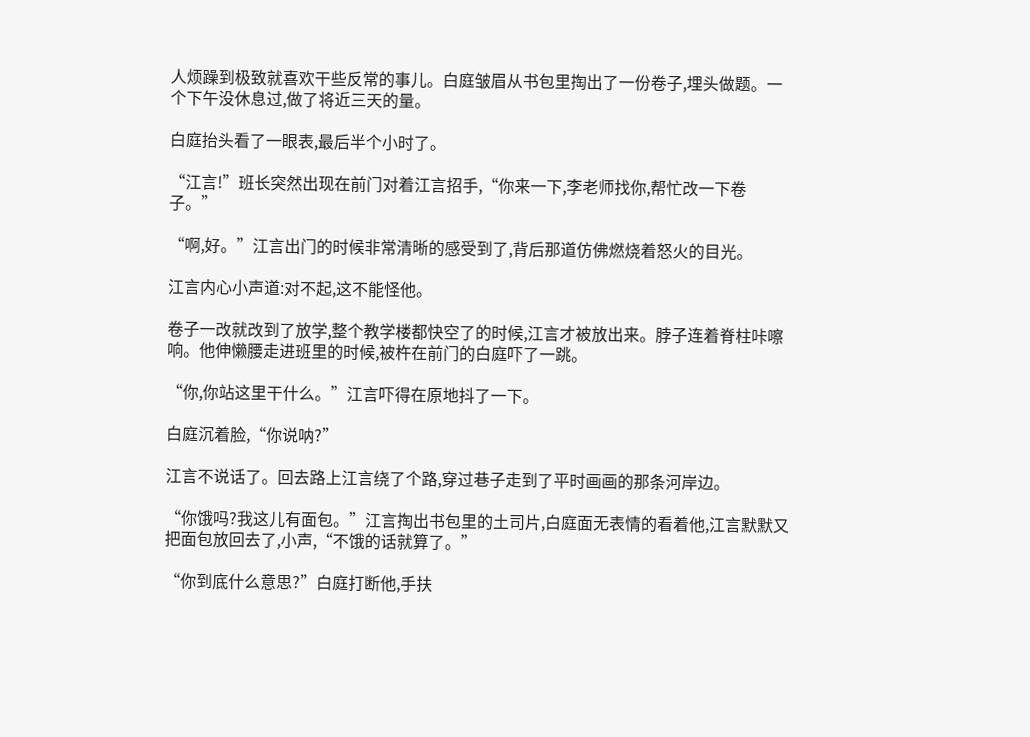人烦躁到极致就喜欢干些反常的事儿。白庭皱眉从书包里掏出了一份卷子,埋头做题。一个下午没休息过,做了将近三天的量。

白庭抬头看了一眼表,最后半个小时了。

“江言!”班长突然出现在前门对着江言招手,“你来一下,李老师找你,帮忙改一下卷子。”

“啊,好。”江言出门的时候非常清晰的感受到了,背后那道仿佛燃烧着怒火的目光。

江言内心小声道:对不起,这不能怪他。

卷子一改就改到了放学,整个教学楼都快空了的时候,江言才被放出来。脖子连着脊柱咔嚓响。他伸懒腰走进班里的时候,被杵在前门的白庭吓了一跳。

“你,你站这里干什么。”江言吓得在原地抖了一下。

白庭沉着脸,“你说呐?”

江言不说话了。回去路上江言绕了个路,穿过巷子走到了平时画画的那条河岸边。

“你饿吗?我这儿有面包。”江言掏出书包里的土司片,白庭面无表情的看着他,江言默默又把面包放回去了,小声,“不饿的话就算了。”

“你到底什么意思?”白庭打断他,手扶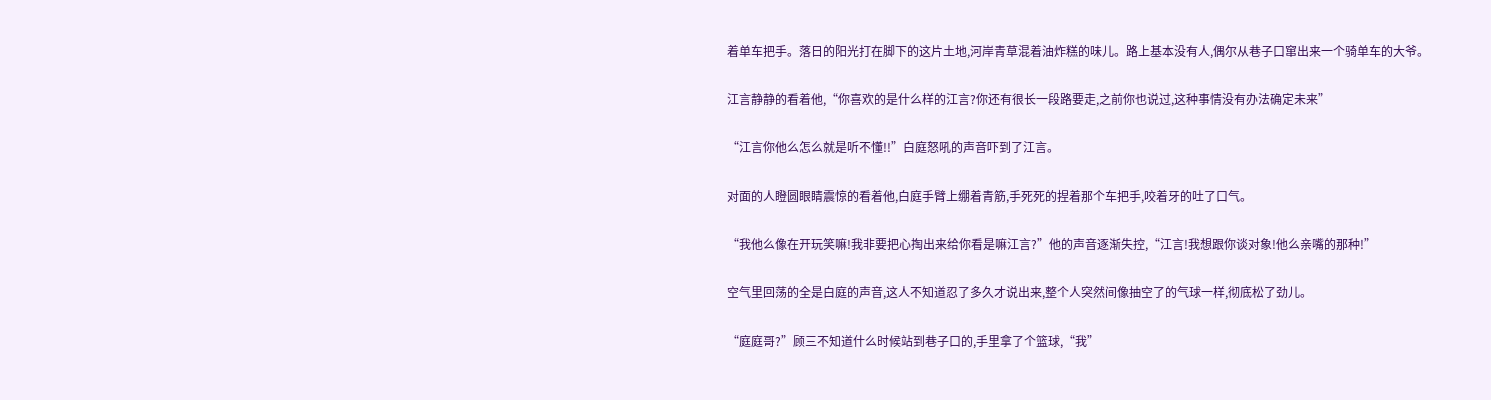着单车把手。落日的阳光打在脚下的这片土地,河岸青草混着油炸糕的味儿。路上基本没有人,偶尔从巷子口窜出来一个骑单车的大爷。

江言静静的看着他,“你喜欢的是什么样的江言?你还有很长一段路要走,之前你也说过,这种事情没有办法确定未来”

“江言你他么怎么就是听不懂!!”白庭怒吼的声音吓到了江言。

对面的人瞪圆眼睛震惊的看着他,白庭手臂上绷着青筋,手死死的捏着那个车把手,咬着牙的吐了口气。

“我他么像在开玩笑嘛!我非要把心掏出来给你看是嘛江言?”他的声音逐渐失控,“江言!我想跟你谈对象!他么亲嘴的那种!”

空气里回荡的全是白庭的声音,这人不知道忍了多久才说出来,整个人突然间像抽空了的气球一样,彻底松了劲儿。

“庭庭哥?”顾三不知道什么时候站到巷子口的,手里拿了个篮球,“我”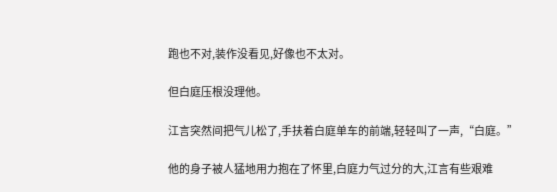跑也不对,装作没看见,好像也不太对。

但白庭压根没理他。

江言突然间把气儿松了,手扶着白庭单车的前端,轻轻叫了一声,“白庭。”

他的身子被人猛地用力抱在了怀里,白庭力气过分的大,江言有些艰难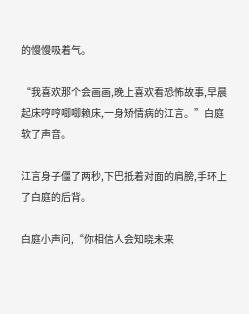的慢慢吸着气。

“我喜欢那个会画画,晚上喜欢看恐怖故事,早晨起床哼哼唧唧赖床,一身矫情病的江言。”白庭软了声音。

江言身子僵了两秒,下巴抵着对面的肩膀,手环上了白庭的后背。

白庭小声问,“你相信人会知晓未来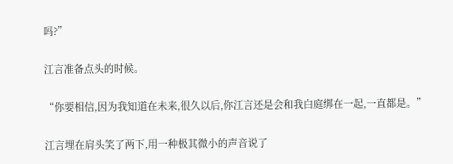吗?”

江言准备点头的时候。

“你要相信,因为我知道在未来,很久以后,你江言还是会和我白庭绑在一起,一直都是。”

江言埋在肩头笑了两下,用一种极其微小的声音说了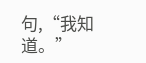句,“我知道。”